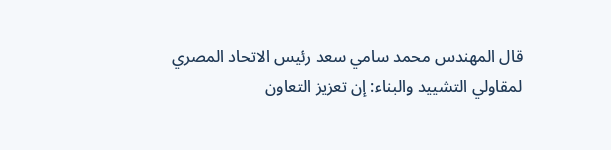قال المهندس محمد سامي سعد رئيس الاتحاد المصري لمقاولي التشييد والبناء: إن تعزيز التعاون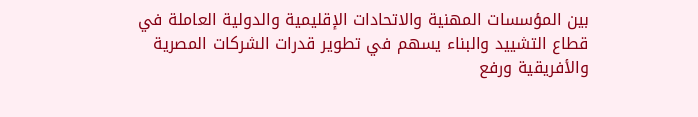بين المؤسسات المهنية والاتحادات الإقليمية والدولية العاملة في قطاع التشييد والبناء يسهم في تطوير قدرات الشركات المصرية والأفريقية ورفع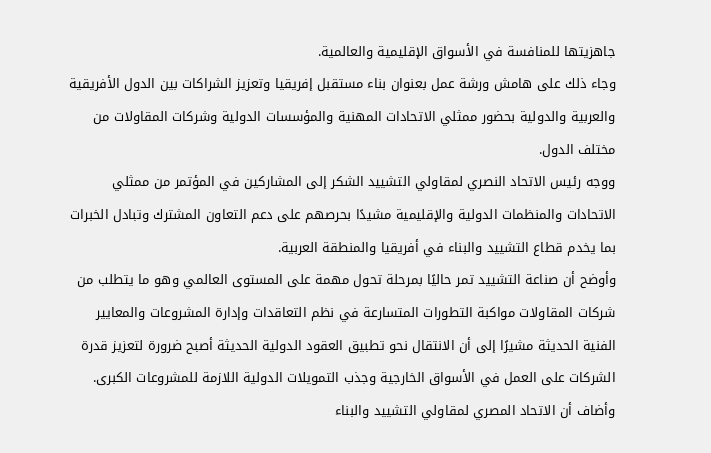جاهزيتها للمنافسة في الأسواق الإقليمية والعالمية.
وجاء ذلك على هامش ورشة عمل بعنوان بناء مستقبل إفريقيا وتعزيز الشراكات بين الدول الأفريقية والعربية والدولية بحضور ممثلي الاتحادات المهنية والمؤسسات الدولية وشركات المقاولات من مختلف الدول.
ووجه رئيس الاتحاد النصري لمقاولي التشييد الشكر إلى المشاركين في المؤتمر من ممثلي الاتحادات والمنظمات الدولية والإقليمية مشيدًا بحرصهم على دعم التعاون المشترك وتبادل الخبرات بما يخدم قطاع التشييد والبناء في أفريقيا والمنطقة العربية.
وأوضح أن صناعة التشييد تمر حاليًا بمرحلة تحول مهمة على المستوى العالمي وهو ما يتطلب من شركات المقاولات مواكبة التطورات المتسارعة في نظم التعاقدات وإدارة المشروعات والمعايير الفنية الحديثة مشيرًا إلى أن الانتقال نحو تطبيق العقود الدولية الحديثة أصبح ضرورة لتعزيز قدرة الشركات على العمل في الأسواق الخارجية وجذب التمويلات الدولية اللازمة للمشروعات الكبرى.
وأضاف أن الاتحاد المصري لمقاولي التشييد والبناء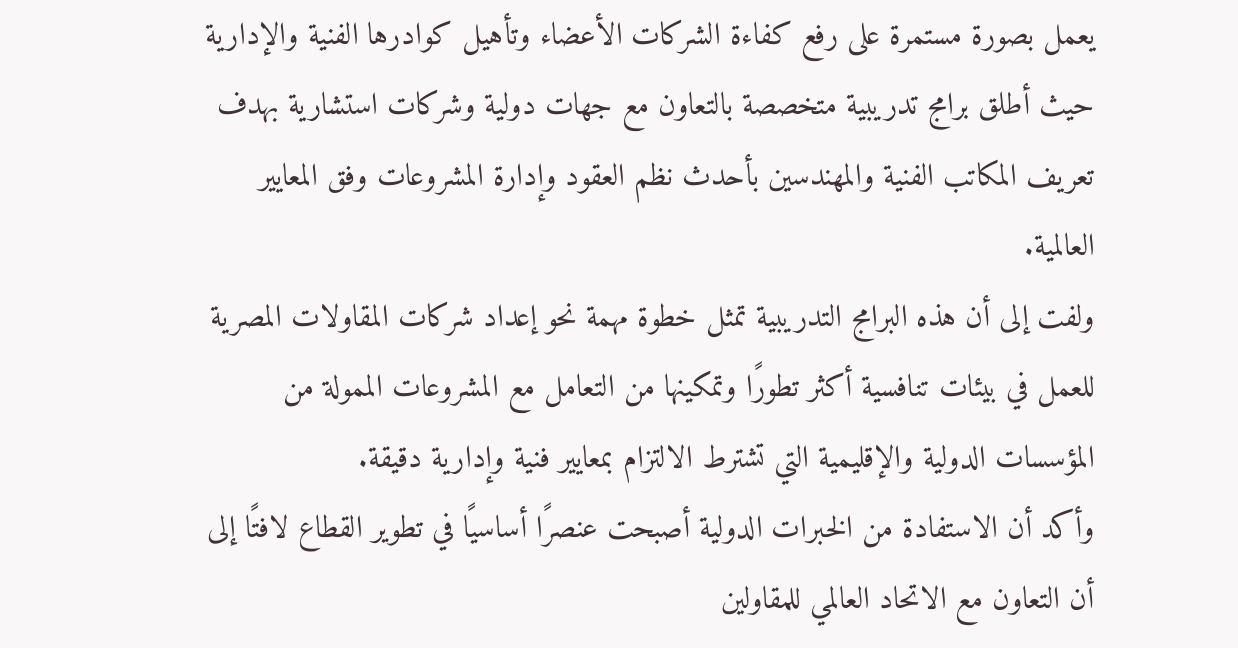يعمل بصورة مستمرة على رفع كفاءة الشركات الأعضاء وتأهيل كوادرها الفنية والإدارية حيث أطلق برامج تدريبية متخصصة بالتعاون مع جهات دولية وشركات استشارية بهدف تعريف المكاتب الفنية والمهندسين بأحدث نظم العقود وإدارة المشروعات وفق المعايير العالمية.
ولفت إلى أن هذه البرامج التدريبية تمثل خطوة مهمة نحو إعداد شركات المقاولات المصرية للعمل في بيئات تنافسية أكثر تطورًا وتمكينها من التعامل مع المشروعات الممولة من المؤسسات الدولية والإقليمية التي تشترط الالتزام بمعايير فنية وإدارية دقيقة.
وأكد أن الاستفادة من الخبرات الدولية أصبحت عنصرًا أساسيًا في تطوير القطاع لافتًا إلى أن التعاون مع الاتحاد العالمي للمقاولين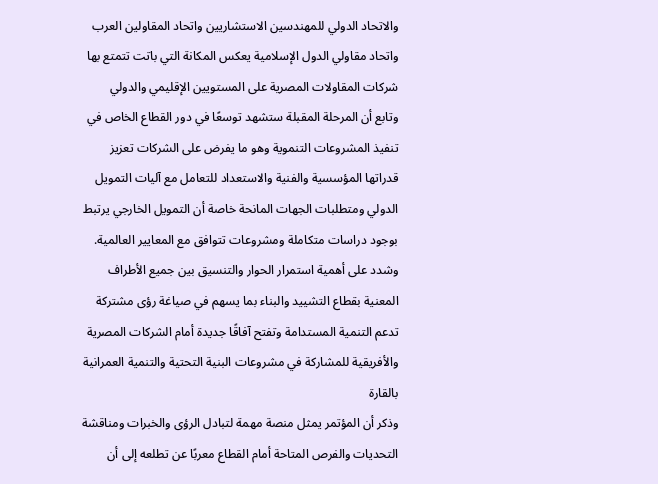والاتحاد الدولي للمهندسين الاستشاريين واتحاد المقاولين العرب واتحاد مقاولي الدول الإسلامية يعكس المكانة التي باتت تتمتع بها شركات المقاولات المصرية على المستويين الإقليمي والدولي
وتابع أن المرحلة المقبلة ستشهد توسعًا في دور القطاع الخاص في تنفيذ المشروعات التنموية وهو ما يفرض على الشركات تعزيز قدراتها المؤسسية والفنية والاستعداد للتعامل مع آليات التمويل الدولي ومتطلبات الجهات المانحة خاصة أن التمويل الخارجي يرتبط بوجود دراسات متكاملة ومشروعات تتوافق مع المعايير العالمية.
وشدد على أهمية استمرار الحوار والتنسيق بين جميع الأطراف المعنية بقطاع التشييد والبناء بما يسهم في صياغة رؤى مشتركة تدعم التنمية المستدامة وتفتح آفاقًا جديدة أمام الشركات المصرية والأفريقية للمشاركة في مشروعات البنية التحتية والتنمية العمرانية بالقارة
وذكر أن المؤتمر يمثل منصة مهمة لتبادل الرؤى والخبرات ومناقشة التحديات والفرص المتاحة أمام القطاع معربًا عن تطلعه إلى أن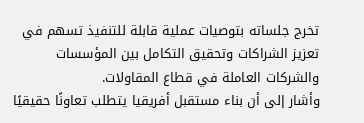تخرج جلساته بتوصيات عملية قابلة للتنفيذ تسهم في تعزيز الشراكات وتحقيق التكامل بين المؤسسات والشركات العاملة في قطاع المقاولات.
وأشار إلى أن بناء مستقبل أفريقيا يتطلب تعاونًا حقيقيًا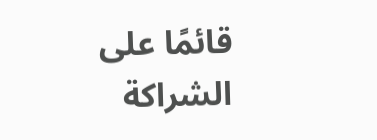قائمًا على الشراكة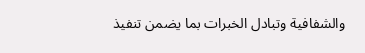والشفافية وتبادل الخبرات بما يضمن تنفيذ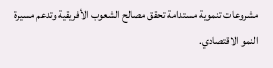مشروعات تنموية مستدامة تحقق مصالح الشعوب الأفريقية وتدعم مسيرة النمو الاقتصادي.